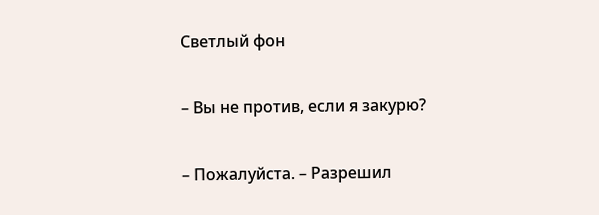Светлый фон

– Вы не против, если я закурю?

– Пожалуйста. – Разрешил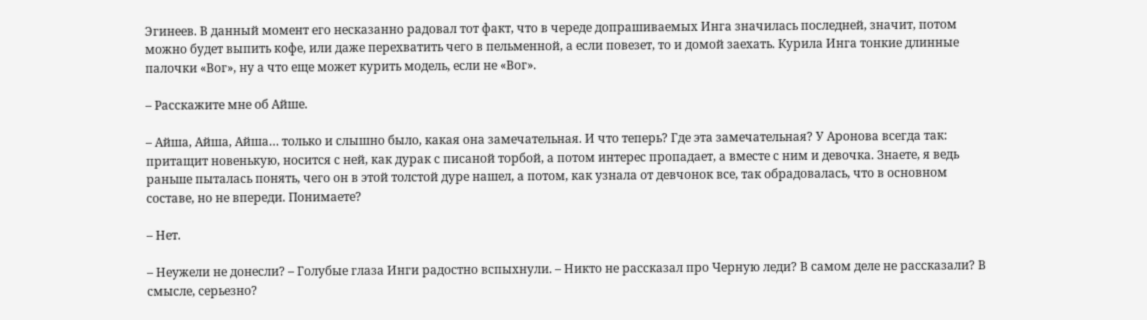Эгинеев. В данный момент его несказанно радовал тот факт, что в череде допрашиваемых Инга значилась последней, значит, потом можно будет выпить кофе, или даже перехватить чего в пельменной, а если повезет, то и домой заехать. Курила Инга тонкие длинные палочки «Вог», ну а что еще может курить модель, если не «Вог».

– Расскажите мне об Айше.

– Айша, Айша, Айша… только и слышно было, какая она замечательная. И что теперь? Где эта замечательная? У Аронова всегда так: притащит новенькую, носится с ней, как дурак с писаной торбой, а потом интерес пропадает, а вместе с ним и девочка. Знаете, я ведь раньше пыталась понять, чего он в этой толстой дуре нашел, а потом, как узнала от девчонок все, так обрадовалась, что в основном составе, но не впереди. Понимаете?

– Нет.

– Неужели не донесли? – Голубые глаза Инги радостно вспыхнули. – Никто не рассказал про Черную леди? В самом деле не рассказали? В смысле, серьезно?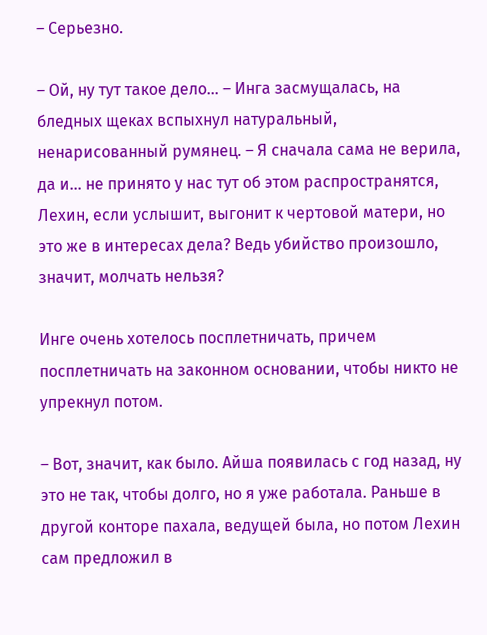– Серьезно.

– Ой, ну тут такое дело… – Инга засмущалась, на бледных щеках вспыхнул натуральный, ненарисованный румянец. – Я сначала сама не верила, да и… не принято у нас тут об этом распространятся, Лехин, если услышит, выгонит к чертовой матери, но это же в интересах дела? Ведь убийство произошло, значит, молчать нельзя?

Инге очень хотелось посплетничать, причем посплетничать на законном основании, чтобы никто не упрекнул потом.

– Вот, значит, как было. Айша появилась с год назад, ну это не так, чтобы долго, но я уже работала. Раньше в другой конторе пахала, ведущей была, но потом Лехин сам предложил в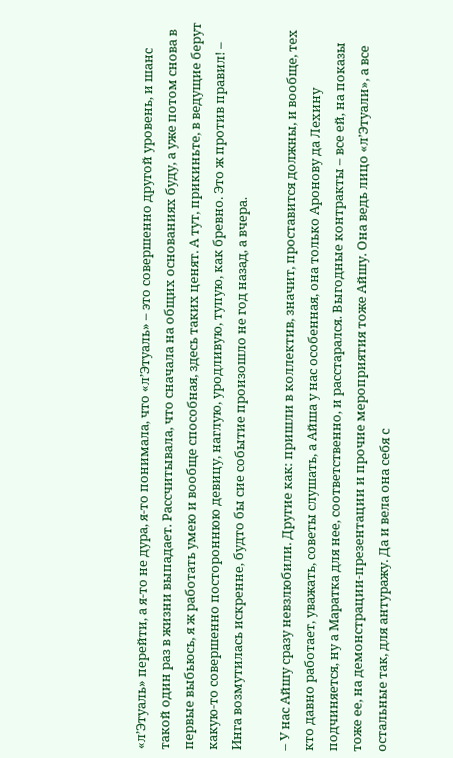«л’Этуаль» перейти, а я-то не дура, я-то понимала, что «л’Этуаль» – это совершенно другой уровень, и шанс такой один раз в жизни выпадает. Рассчитывала, что сначала на общих основаниях буду, а уже потом снова в первые выбьюсь, я ж работать умею и вообще способная, здесь таких ценят. А тут, прикиньте, в ведущие берут какую-то совершенно постороннюю девицу, наглую, уродливую, тупую, как бревно. Это ж против правил! – Инга возмутилась искренне, будто бы сие событие произошло не год назад, а вчера.

– У нас Айшу сразу невзлюбили. Другие как: пришли в коллектив, значит, проставится должны, и вообще, тех кто давно работает, уважать, советы слушать, а Айша у нас особенная, она только Аронову да Лехину подчиняется, ну а Маратка для нее, соответственно, и расстарался. Выгодные контракты – все ей, на показы тоже ее, на демонстрации-презентации и прочие мероприятия тоже Айшу. Она ведь лицо «л’Этуали», а все остальные так, для антуражу. Да и вела она себя с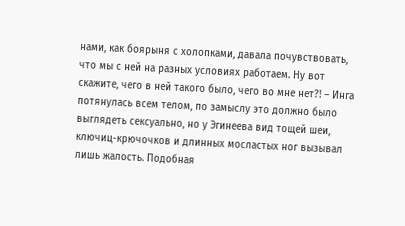нами, как боярыня с холопками, давала почувствовать, что мы с ней на разных условиях работаем. Ну вот скажите, чего в ней такого было, чего во мне нет?! – Инга потянулась всем телом, по замыслу это должно было выглядеть сексуально, но у Эгинеева вид тощей шеи, ключиц-крючочков и длинных мосластых ног вызывал лишь жалость. Подобная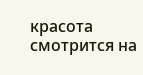красота смотрится на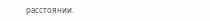расстоянии.